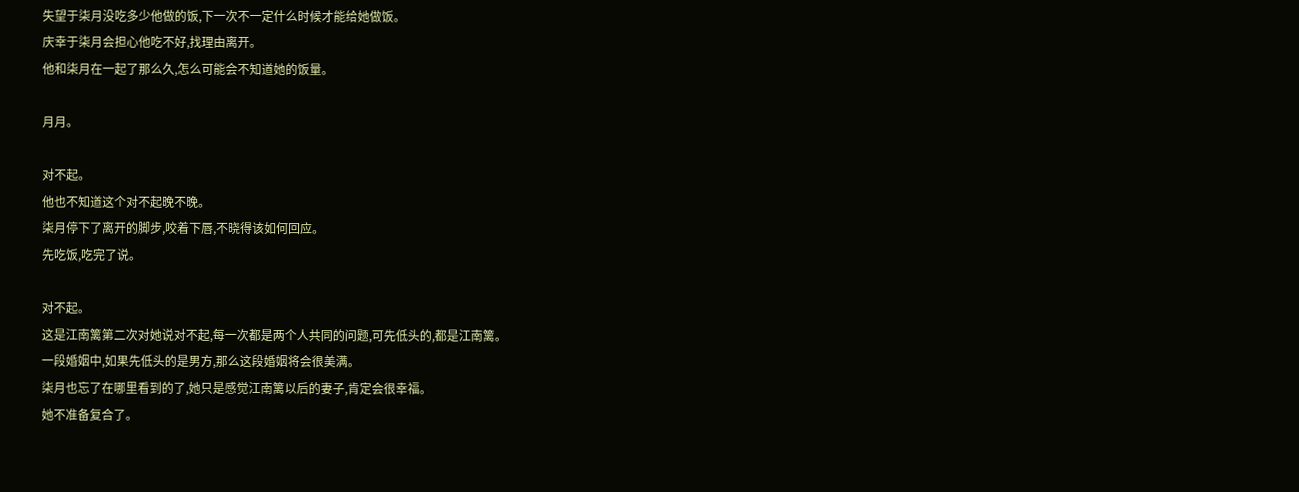失望于柒月没吃多少他做的饭,下一次不一定什么时候才能给她做饭。
庆幸于柒月会担心他吃不好,找理由离开。
他和柒月在一起了那么久,怎么可能会不知道她的饭量。

月月。

对不起。
他也不知道这个对不起晚不晚。
柒月停下了离开的脚步,咬着下唇,不晓得该如何回应。
先吃饭,吃完了说。

对不起。
这是江南篱第二次对她说对不起,每一次都是两个人共同的问题,可先低头的,都是江南篱。
一段婚姻中,如果先低头的是男方,那么这段婚姻将会很美满。
柒月也忘了在哪里看到的了,她只是感觉江南篱以后的妻子,肯定会很幸福。
她不准备复合了。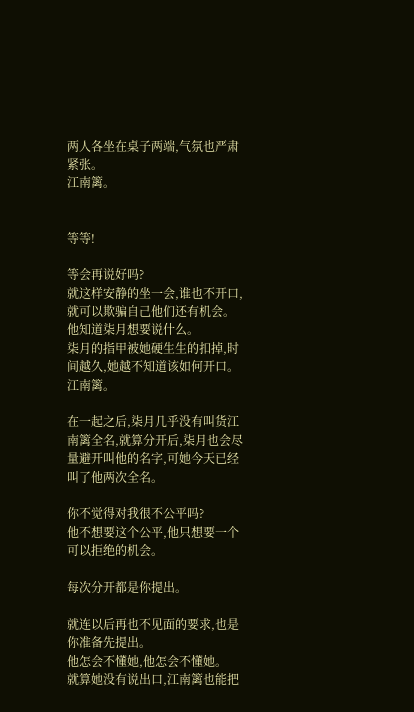两人各坐在桌子两端,气氛也严肃紧张。
江南篱。


等等!

等会再说好吗?
就这样安静的坐一会,谁也不开口,就可以欺骗自己他们还有机会。
他知道柒月想要说什么。
柒月的指甲被她硬生生的扣掉,时间越久,她越不知道该如何开口。
江南篱。

在一起之后,柒月几乎没有叫货江南篱全名,就算分开后,柒月也会尽量避开叫他的名字,可她今天已经叫了他两次全名。

你不觉得对我很不公平吗?
他不想要这个公平,他只想要一个可以拒绝的机会。

每次分开都是你提出。

就连以后再也不见面的要求,也是你准备先提出。
他怎会不懂她,他怎会不懂她。
就算她没有说出口,江南篱也能把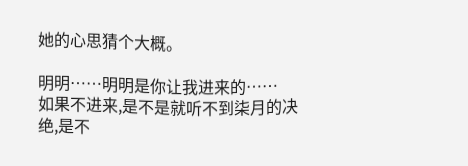她的心思猜个大概。

明明……明明是你让我进来的……
如果不进来,是不是就听不到柒月的决绝,是不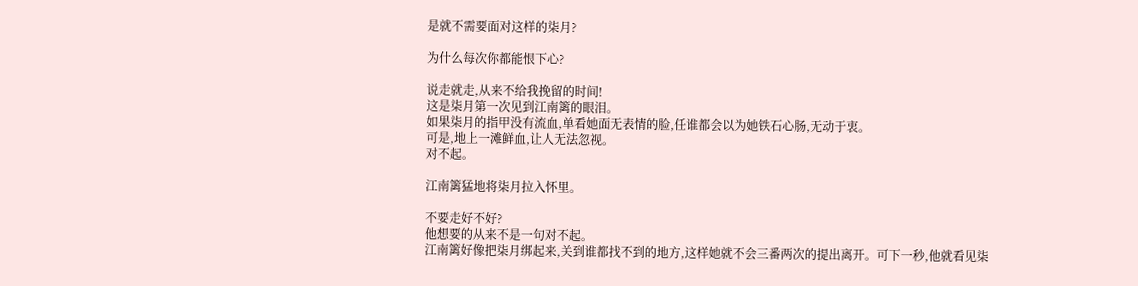是就不需要面对这样的柒月?

为什么每次你都能恨下心?

说走就走,从来不给我挽留的时间!
这是柒月第一次见到江南篱的眼泪。
如果柒月的指甲没有流血,单看她面无表情的脸,任谁都会以为她铁石心肠,无动于衷。
可是,地上一滩鲜血,让人无法忽视。
对不起。

江南篱猛地将柒月拉入怀里。

不要走好不好?
他想要的从来不是一句对不起。
江南篱好像把柒月绑起来,关到谁都找不到的地方,这样她就不会三番两次的提出离开。可下一秒,他就看见柒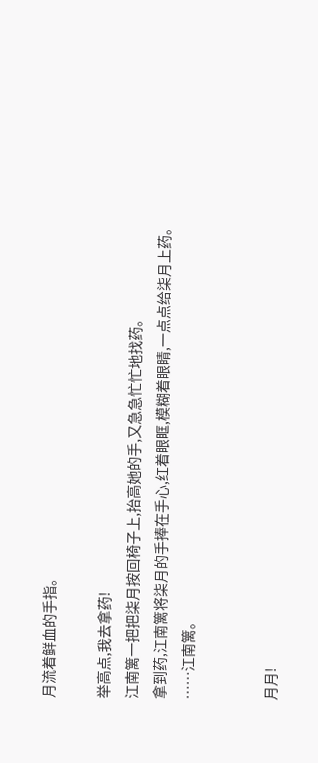月流着鲜血的手指。

举高点,我去拿药!
江南篱一把把柒月按回椅子上,抬高她的手,又急急忙忙地找药。
拿到药,江南篱将柒月的手捧在手心,红着眼眶,模糊着眼睛,一点点给柒月上药。
……江南篱。


月月!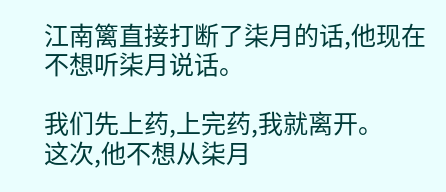江南篱直接打断了柒月的话,他现在不想听柒月说话。

我们先上药,上完药,我就离开。
这次,他不想从柒月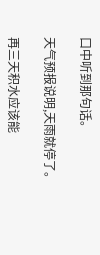口中听到那句话。

天气预报说明,天雨就停了。

再三天积水应该能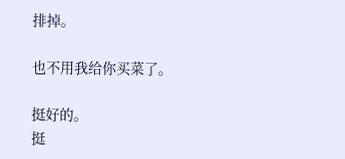排掉。

也不用我给你买菜了。

挺好的。
挺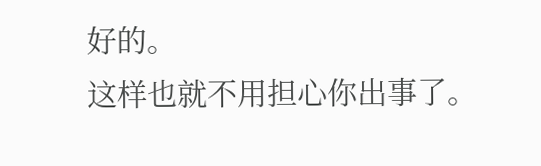好的。
这样也就不用担心你出事了。